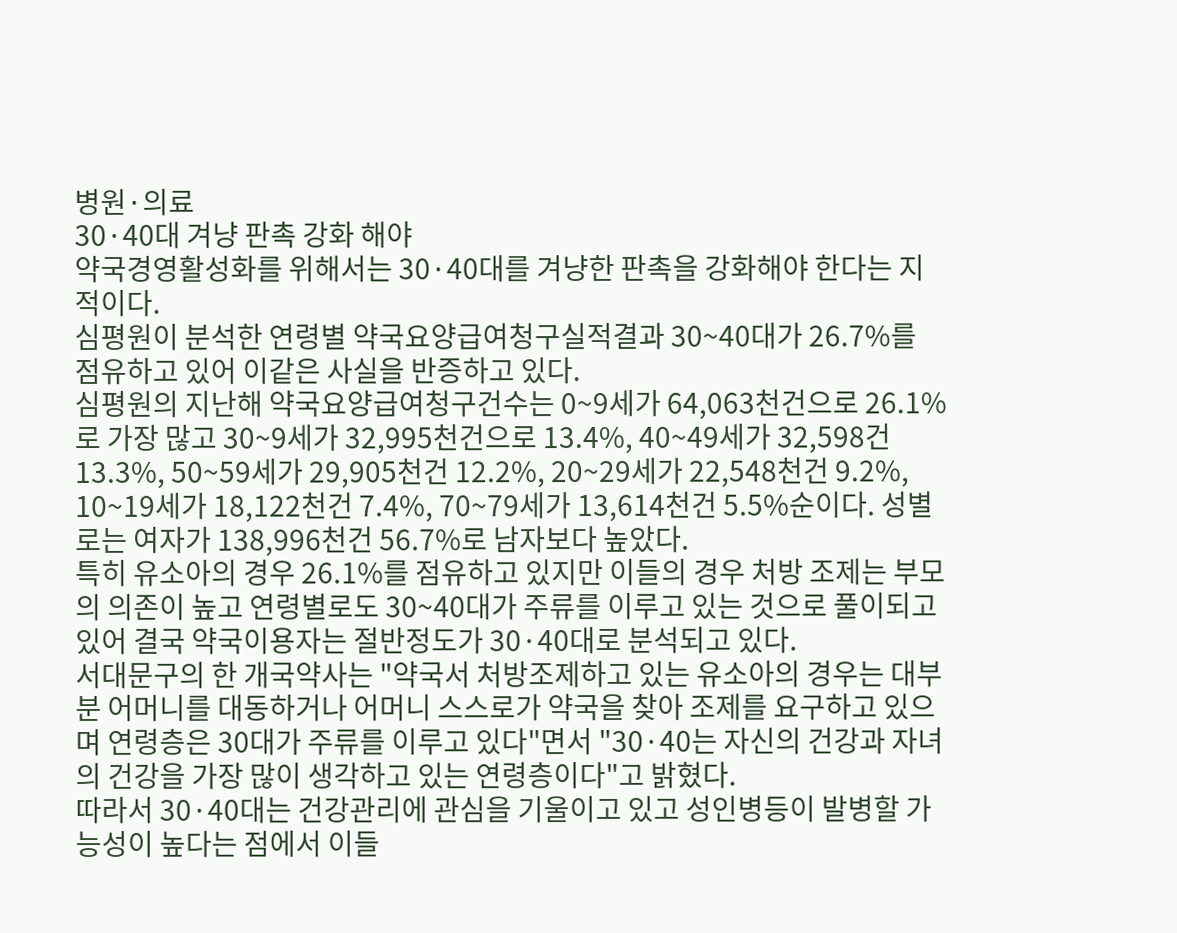병원·의료
30·40대 겨냥 판촉 강화 해야
약국경영활성화를 위해서는 30·40대를 겨냥한 판촉을 강화해야 한다는 지적이다.
심평원이 분석한 연령별 약국요양급여청구실적결과 30~40대가 26.7%를 점유하고 있어 이같은 사실을 반증하고 있다.
심평원의 지난해 약국요양급여청구건수는 0~9세가 64,063천건으로 26.1%로 가장 많고 30~9세가 32,995천건으로 13.4%, 40~49세가 32,598건 13.3%, 50~59세가 29,905천건 12.2%, 20~29세가 22,548천건 9.2%, 10~19세가 18,122천건 7.4%, 70~79세가 13,614천건 5.5%순이다. 성별로는 여자가 138,996천건 56.7%로 남자보다 높았다.
특히 유소아의 경우 26.1%를 점유하고 있지만 이들의 경우 처방 조제는 부모의 의존이 높고 연령별로도 30~40대가 주류를 이루고 있는 것으로 풀이되고 있어 결국 약국이용자는 절반정도가 30·40대로 분석되고 있다.
서대문구의 한 개국약사는 "약국서 처방조제하고 있는 유소아의 경우는 대부분 어머니를 대동하거나 어머니 스스로가 약국을 찾아 조제를 요구하고 있으며 연령층은 30대가 주류를 이루고 있다"면서 "30·40는 자신의 건강과 자녀의 건강을 가장 많이 생각하고 있는 연령층이다"고 밝혔다.
따라서 30·40대는 건강관리에 관심을 기울이고 있고 성인병등이 발병할 가능성이 높다는 점에서 이들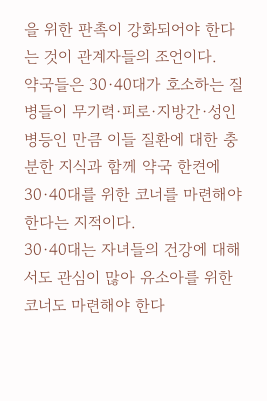을 위한 판촉이 강화되어야 한다는 것이 관계자들의 조언이다.
약국들은 30·40대가 호소하는 질병들이 무기력·피로·지방간·성인병등인 만큼 이들 질환에 대한 충분한 지식과 함께 약국 한켠에 30·40대를 위한 코너를 마련해야 한다는 지적이다.
30·40대는 자녀들의 건강에 대해서도 관심이 많아 유소아를 위한 코너도 마련해야 한다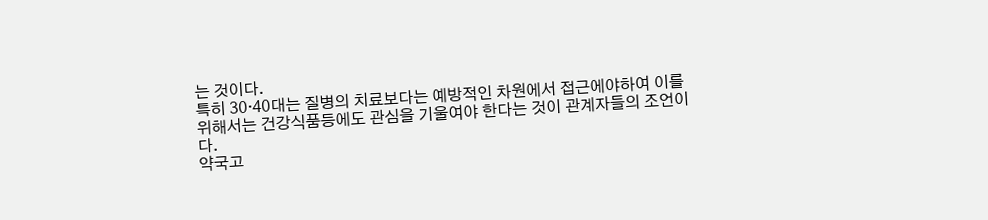는 것이다.
특히 30·40대는 질병의 치료보다는 예방적인 차원에서 접근에야하여 이를 위해서는 건강식품등에도 관심을 기울여야 한다는 것이 관계자들의 조언이다.
약국고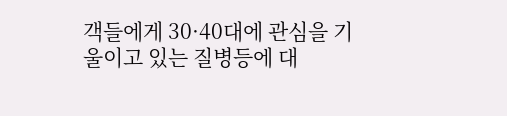객들에게 30·40대에 관심을 기울이고 있는 질병등에 대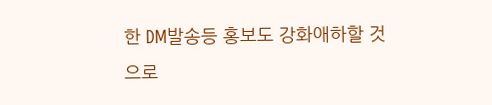한 DM발송등 홍보도 강화애하할 것으로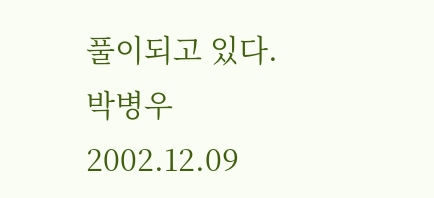풀이되고 있다.
박병우
2002.12.09